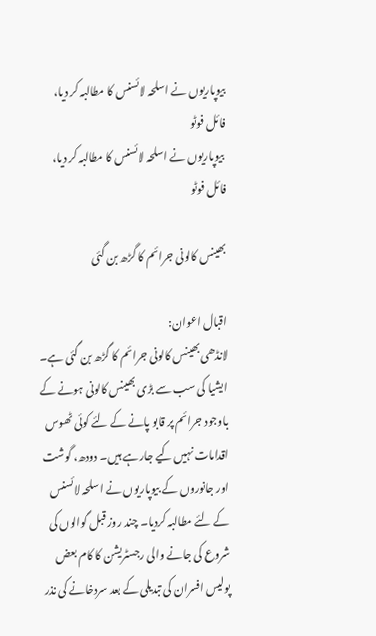بیوپاریوں نے اسلحہ لائسنس کا مطالبہ کر دیا، فائل فوٹو
 بیوپاریوں نے اسلحہ لائسنس کا مطالبہ کر دیا، فائل فوٹو

بھینس کالونی جرائم کا گڑھ بن گئی

اقبال اعوان:
لانڈھی بھینس کالونی جرائم کا گڑھ بن گئی ہے۔ ایشیا کی سب سے بڑی بھینس کالونی ہونے کے باوجود جرائم پر قابو پانے کے لئے کوئی ٹھوس اقدامات نہیں کیے جارہے ہیں۔ دودھ، گوشت اور جانوروں کے بیوپاریوں نے اسلحہ لائسنس کے لئے مطالبہ کردیا۔ چند روز قبل گوالوں کی شروع کی جانے والی رجسٹریشن کا کام بعض پولیس افسران کی تبدیلی کے بعد سردخانے کی نذر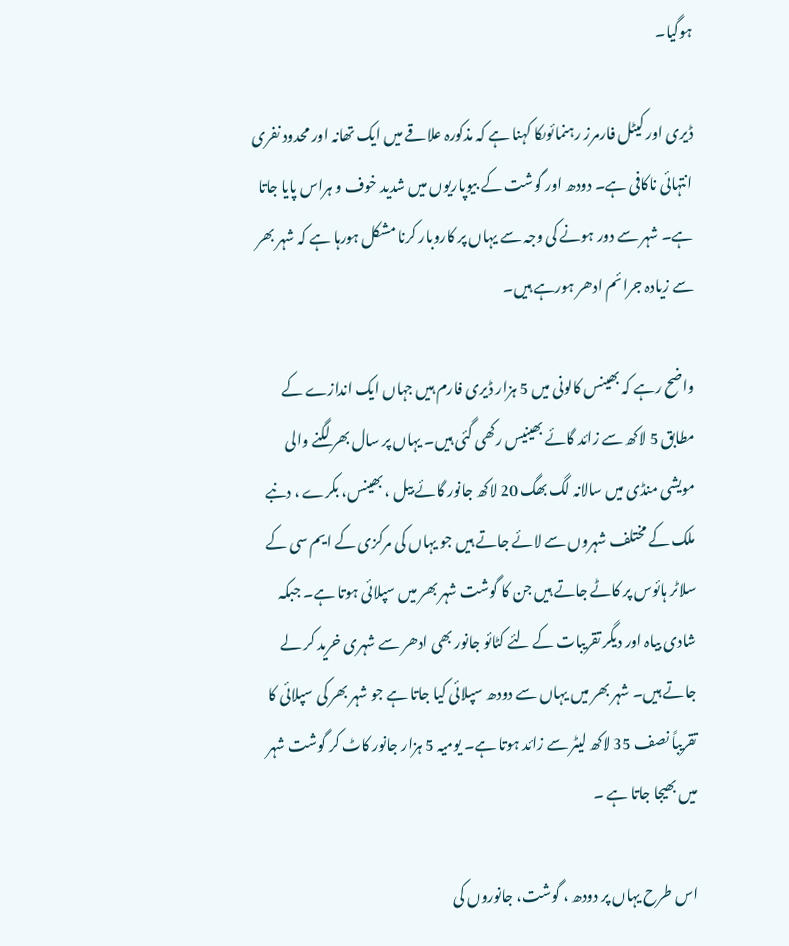ہوگیا۔

ڈیری اور کیٹل فارمرز رہنمائوںکا کہنا ہے کہ مذکورہ علاقے میں ایک تھانہ اور محدود نفری انتہائی ناکافی ہے۔ دودھ اور گوشت کے بیوپاریوں میں شدید خوف و ہراس پایا جاتا ہے۔ شہر سے دور ہونے کی وجہ سے یہاں پر کاروبار کرنا مشکل ہورہا ہے کہ شہر بھر سے زیادہ جرائم ادھر ہورہے ہیں۔

واضح رہے کہ بھینس کالونی میں 5 ہزار ڈیری فارم ہیں جہاں ایک اندازے کے مطابق 5 لاکھ سے زائد گائے بھینیس رکھی گئی ہیں۔ یہاں پر سال بھر لگنے والی مویشی منڈی میں سالانہ لگ بھگ 20 لاکھ جانور گائے بیل ، بھینس، بکرے ، دنبے ملک کے مختلف شہروں سے لائے جاتے ہیں جو یہاں کی مرکزی کے ایم سی کے سلاٹر ہائوس پر کاٹے جاتے ہیں جن کا گوشت شہر بھر میں سپلائی ہوتا ہے۔ جبکہ شادی بیاہ اور دیگر تقریبات کے لئے کٹائو جانور بھی ادھر سے شہری خرید کر لے جاتے ہیں۔ شہر بھر میں یہاں سے دودھ سپلائی کیا جاتا ہے جو شہر بھر کی سپلائی کا تقریباً نصف 35 لاکھ لیٹر سے زائد ہوتا ہے۔ یومیہ 5 ہزار جانور کاٹ کر گوشت شہر میں بھیجا جاتا ہے ۔

اس طرح یہاں پر دودھ ، گوشت، جانوروں کی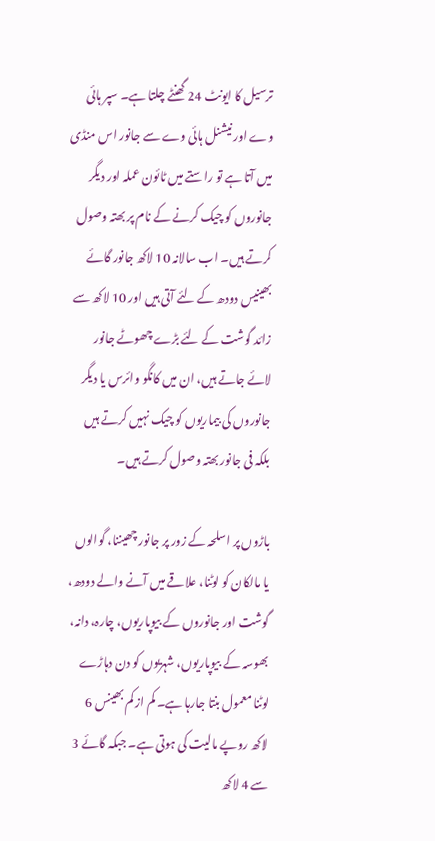ترسیل کا ایونٹ 24 گھنٹے چلتا ہے۔ سپر ہائی وے اور نیشنل ہائی وے سے جانور اس منڈی میں آتا ہے تو راستے میں ٹائون عملہ اور دیگر جانوروں کو چیک کرنے کے نام پر بھتہ وصول کرتے ہیں۔ اب سالانہ 10 لاکھ جانور گائے بھینیس دودھ کے لئے آتی ہیں اور 10 لاکھ سے زائد گوشت کے لئے بڑے چھوٹے جانور لائے جاتے ہیں، ان میں کانگو وائرس یا دیگر جانوروں کی بیماریوں کو چیک نہیں کرتے ہیں بلکہ فی جانور بھتہ وصول کرتے ہیں۔

باڑوں پر اسلحہ کے زور پر جانور چھیننا، گوالوں یا مالکان کو لوٹنا، علاقے میں آنے والے دودھ، گوشت اور جانوروں کے بیوپاریوں، چارہ، دانہ، بھوسہ کے بیوپاریوں، شہریوں کو دن دہاڑے لوٹنا معمول بنتا جارہا ہے۔ کم از کم بھینس 6 لاکھ روپے مالیت کی ہوتی ہے۔ جبکہ گائے 3 سے 4 لاکھ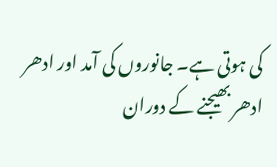کی ہوتی ہے۔ جانوروں کی آمد اور ادھر ادھر بھیجنے کے دوران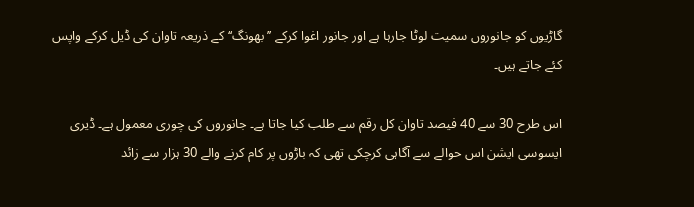گاڑیوں کو جانوروں سمیت لوٹا جارہا ہے اور جانور اغوا کرکے ’’بھونگ‘‘کے ذریعہ تاوان کی ڈیل کرکے واپس کئے جاتے ہیں۔

اس طرح 30 سے 40 فیصد تاوان کل رقم سے طلب کیا جاتا ہے۔ جانوروں کی چوری معمول ہے۔ ڈیری ایسوسی ایشن اس حوالے سے آگاہی کرچکی تھی کہ باڑوں پر کام کرنے والے 30 ہزار سے زائد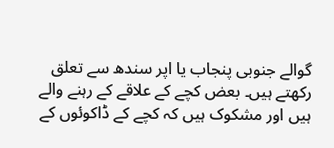گوالے جنوبی پنجاب یا اپر سندھ سے تعلق رکھتے ہیں۔ بعض کچے کے علاقے کے رہنے والے ہیں اور مشکوک ہیں کہ کچے کے ڈاکوئوں کے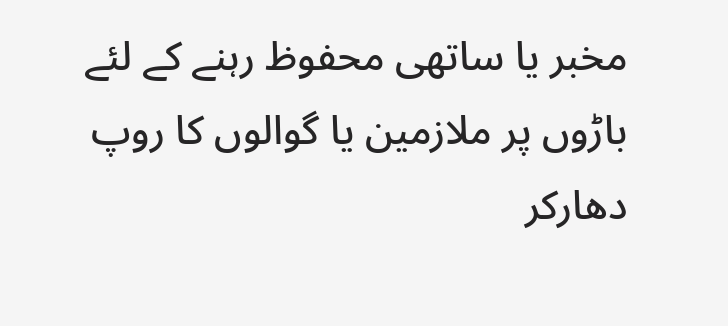مخبر یا ساتھی محفوظ رہنے کے لئے باڑوں پر ملازمین یا گوالوں کا روپ دھارکر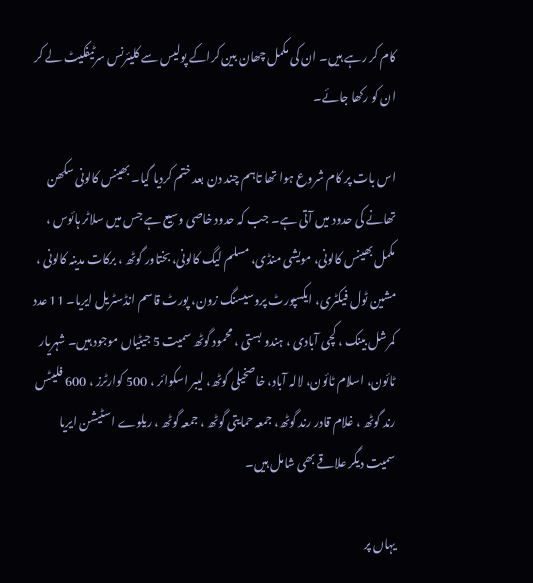کام کر رہے ہیں۔ ان کی مکمل چھان بین کراکے پولیس سے کلیئرنس سرٹیفکیٹ لے کر ان کو رکھا جائے۔

اس بات پر کام شروع ہوا تھا تاہم چند دن بعد ختم کردیا گیا۔ بھینس کالونی سکھن تھانے کی حدود میں آتی ہے۔ جب کہ حدود خاصی وسیع ہے جس میں سلاٹر ہائوس ، مکمل بھینس کالونی، مویشی منڈی، مسلم لیگ کالونی، بختاور گوٹھ ، برکات مدینہ کالونی ، مشین ٹول فیکٹری، ایکسپورٹ پروسیسنگ زون، پورٹ قاسم انڈسٹریل ایریا۔ 11 عدد کمرشل بینک ، کچی آبادی ، ہندو بستی ، محمود گوٹھ سمیت 5 جیٹیاں موجود ہیں۔ شہریار ٹائون، اسلام ٹائون، لالہ آباد، خاصخیلی گوٹھ، لیبر اسکوائر ، 500 کوارٹرز ، 600 فلیٹس رند گوٹھ ، غلام قادر رند گوٹھ، جمعہ حمایتی گوٹھ ، جمعہ گوٹھ ، ریلوے اسٹیشن ایریا سمیت دیگر علاقے بھی شامل ہیں۔

یہاں پر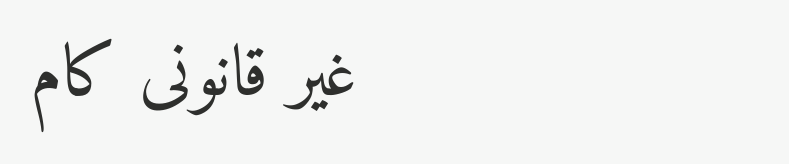غیر قانونی کام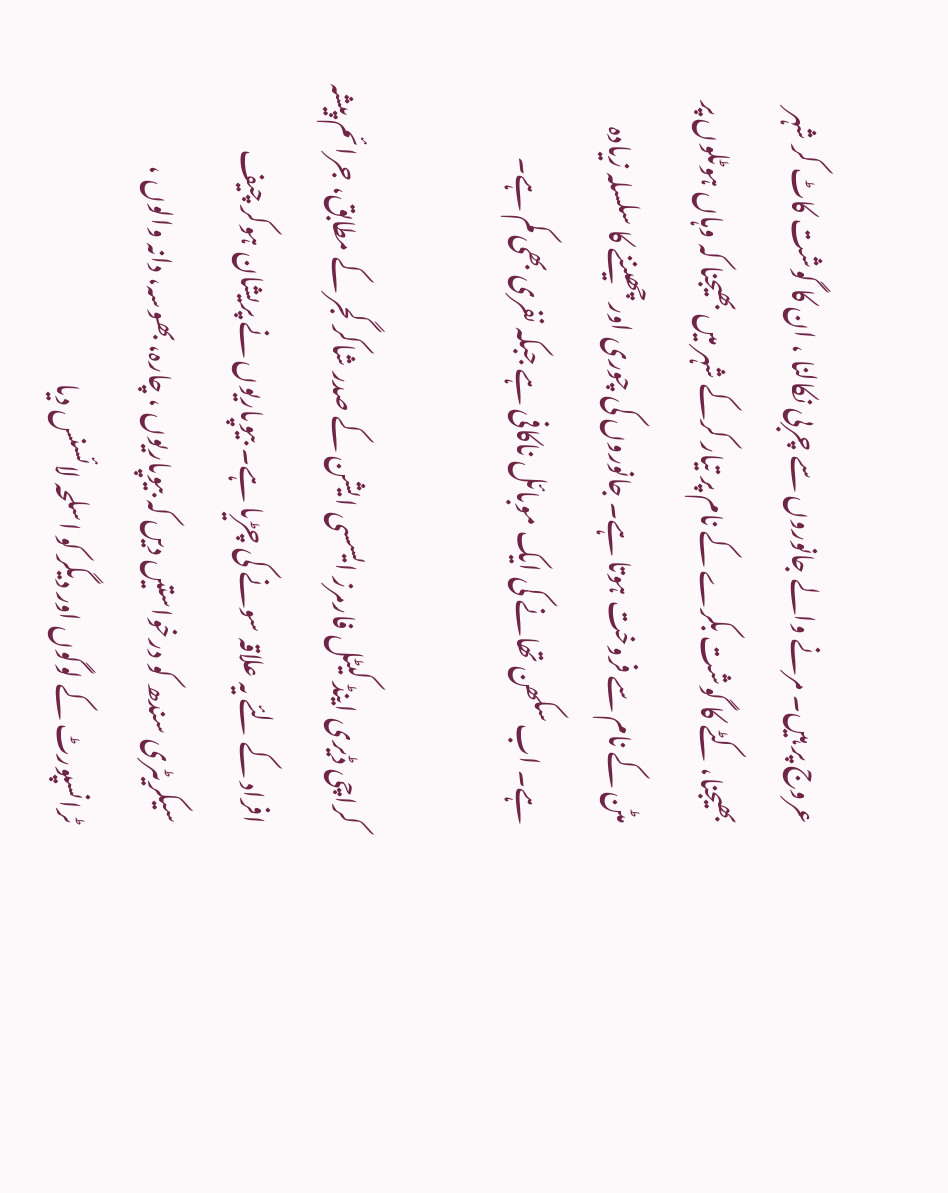عروج پر ہیں۔ مرنے والے جانوروں سے چربی نکالنا ، ان کا گوشت کاٹ کر شہر بھیجنا، کٹے کا گوشت بکرے کے نام پر تیار کرکے شہر میں بھیجنا کہ وہاں ہوٹلوں پر مٹن کے نام سے فروخت ہوتا ہے۔ جانوروں کی چوری اور چھیننے کا سلسلہ زیادہ ہے۔ اب سکھن تھانے کی ایک موبائل ناکافی ہے جبکہ نفری بھی کم ہے۔

کراچی ڈیری اینڈ کیٹل فارمرز ایسسی ایشن کے صدر شاکر گجر کے مطابق، جرائم پیشہ افراد کے لئے یہ علاقہ سونے کی چڑیا ہے۔ بیوپاریوں نے پریشان ہوکر چیف سیکریٹری سندھ کو درخواستیں دیں کہ بیوپاریوں ، چارہ، بھوسہ، دانہ والوں ، ٹرانسپورٹ کے لوگوں اور دیگر کو اسلحہ لائسنس دیا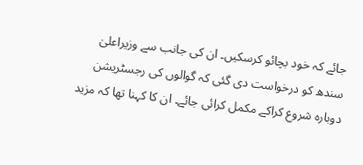جائے کہ خود بچائو کرسکیں۔ ان کی جانب سے وزیراعلیٰ سندھ کو درخواست دی گئی کہ گوالوں کی رجسٹریشن دوبارہ شروع کراکے مکمل کرائی جائے۔ ان کا کہنا تھا کہ مزید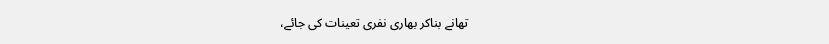تھانے بناکر بھاری نفری تعینات کی جائے،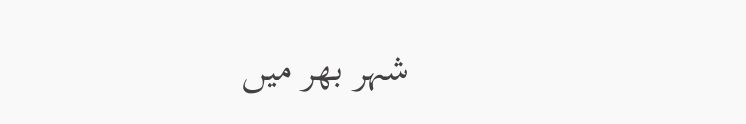شہر بھر میں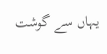یہاں سے گوشت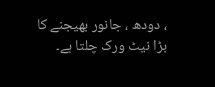، دودھ ، جانور بھیجنے کا بڑا نیٹ ورک چلتا ہے۔